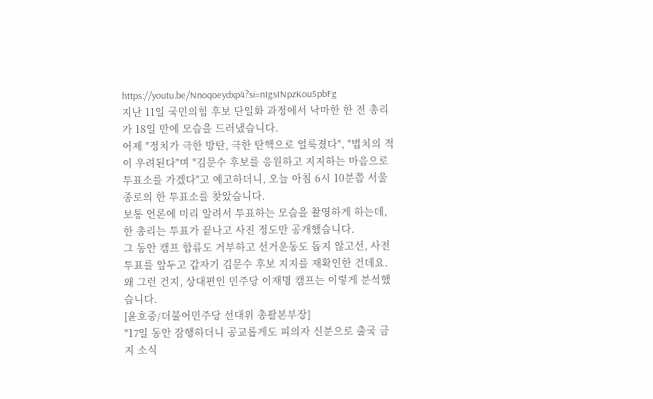https://youtu.be/Nnoqoeydxp4?si=nIgsINpzKou5pbFg
지난 11일 국민의힘 후보 단일화 과정에서 낙마한 한 전 총리가 18일 만에 모습을 드러냈습니다.
어제 "정치가 극한 방탄, 극한 탄핵으로 얼룩졌다", "법치의 적이 우려된다"며 "김문수 후보를 응원하고 지지하는 마음으로 투표소를 가겠다"고 예고하더니, 오늘 아침 6시 10분쯤 서울 종로의 한 투표소를 찾았습니다.
보통 언론에 미리 알려서 투표하는 모습을 촬영하게 하는데, 한 총리는 투표가 끝나고 사진 정도만 공개했습니다.
그 동안 캠프 합류도 거부하고 선거운동도 돕지 않고선, 사전투표를 앞두고 갑자기 김문수 후보 지지를 재확인한 건데요.
왜 그런 건지, 상대편인 민주당 이재명 캠프는 이렇게 분석했습니다.
[윤호중/더불어민주당 선대위 총괄본부장]
"17일 동안 잠행하더니 공교롭게도 피의자 신분으로 출국 금지 소식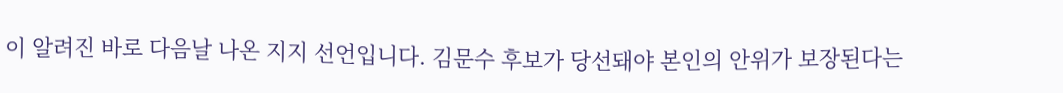이 알려진 바로 다음날 나온 지지 선언입니다. 김문수 후보가 당선돼야 본인의 안위가 보장된다는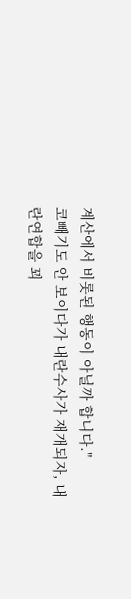계산에서 비롯된 행동이 아닐까 합니다."
코빼기도 안 보이다가 내란수사가 재개되자, 내란연합을 꾀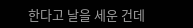한다고 날을 세운 건데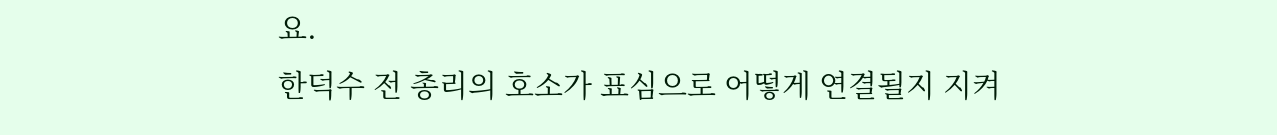요.
한덕수 전 총리의 호소가 표심으로 어떻게 연결될지 지켜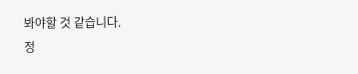봐야할 것 같습니다.
정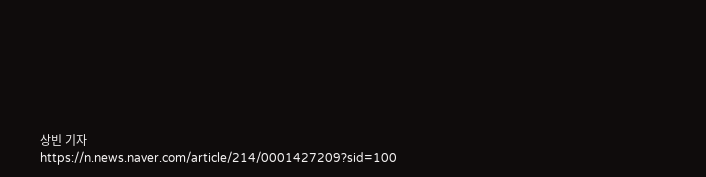상빈 기자
https://n.news.naver.com/article/214/0001427209?sid=100